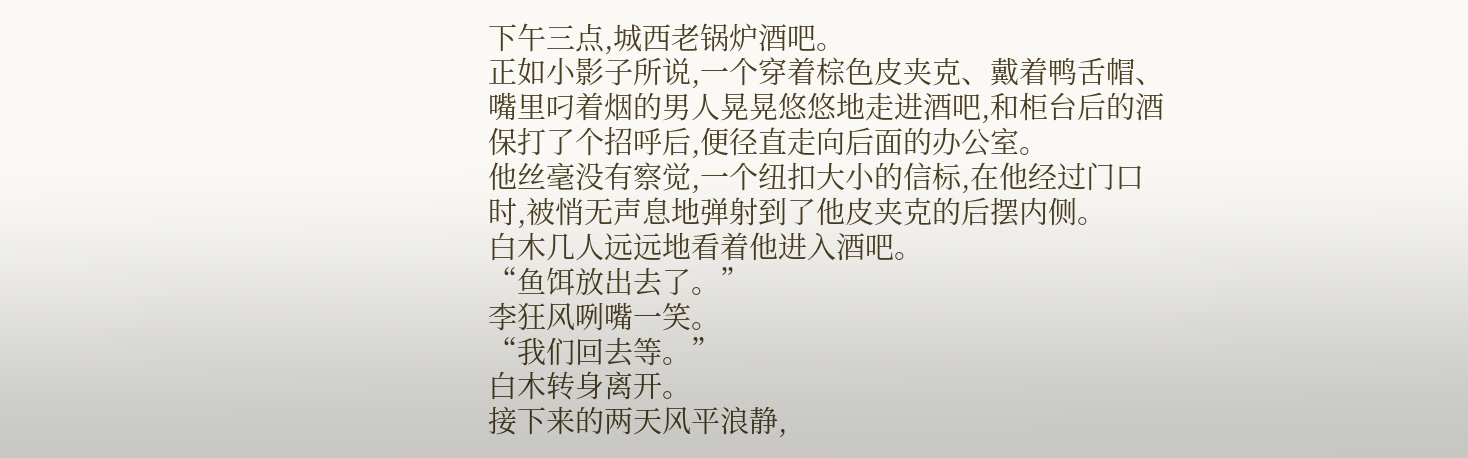下午三点,城西老锅炉酒吧。
正如小影子所说,一个穿着棕色皮夹克、戴着鸭舌帽、嘴里叼着烟的男人晃晃悠悠地走进酒吧,和柜台后的酒保打了个招呼后,便径直走向后面的办公室。
他丝毫没有察觉,一个纽扣大小的信标,在他经过门口时,被悄无声息地弹射到了他皮夹克的后摆内侧。
白木几人远远地看着他进入酒吧。
“鱼饵放出去了。”
李狂风咧嘴一笑。
“我们回去等。”
白木转身离开。
接下来的两天风平浪静,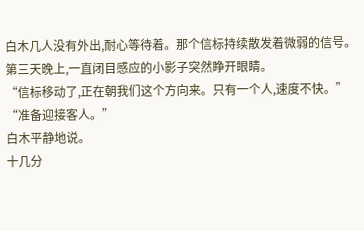白木几人没有外出,耐心等待着。那个信标持续散发着微弱的信号。
第三天晚上,一直闭目感应的小影子突然睁开眼睛。
“信标移动了,正在朝我们这个方向来。只有一个人,速度不快。”
“准备迎接客人。”
白木平静地说。
十几分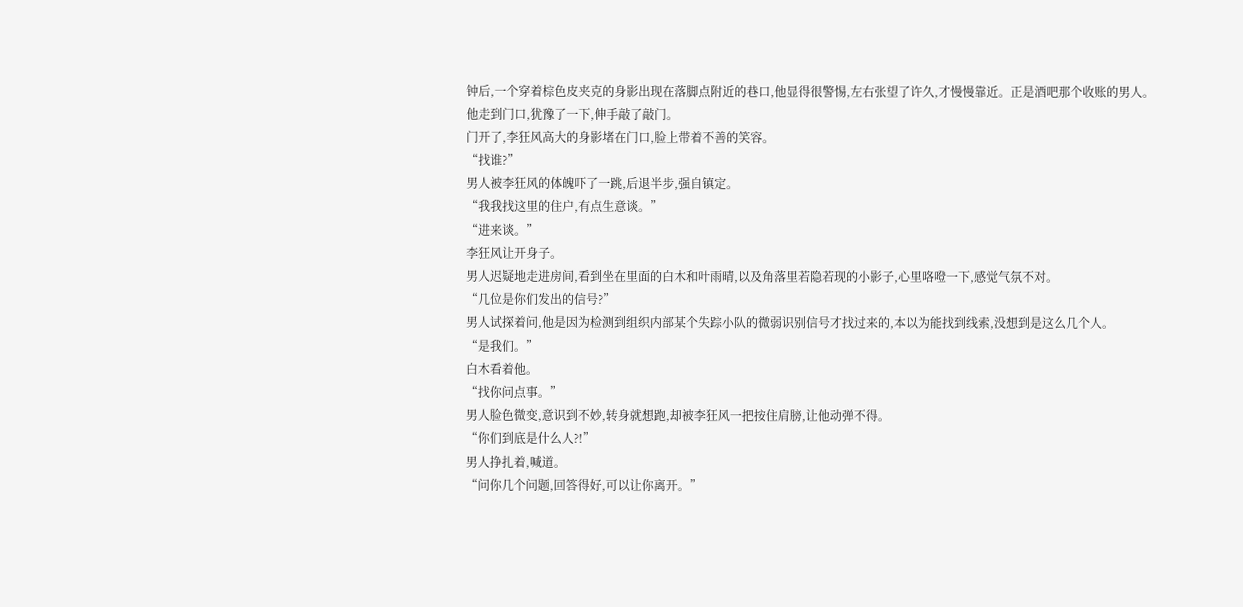钟后,一个穿着棕色皮夹克的身影出现在落脚点附近的巷口,他显得很警惕,左右张望了许久,才慢慢靠近。正是酒吧那个收账的男人。
他走到门口,犹豫了一下,伸手敲了敲门。
门开了,李狂风高大的身影堵在门口,脸上带着不善的笑容。
“找谁?”
男人被李狂风的体魄吓了一跳,后退半步,强自镇定。
“我我找这里的住户,有点生意谈。”
“进来谈。”
李狂风让开身子。
男人迟疑地走进房间,看到坐在里面的白木和叶雨晴,以及角落里若隐若现的小影子,心里咯噔一下,感觉气氛不对。
“几位是你们发出的信号?”
男人试探着问,他是因为检测到组织内部某个失踪小队的微弱识别信号才找过来的,本以为能找到线索,没想到是这么几个人。
“是我们。”
白木看着他。
“找你问点事。”
男人脸色微变,意识到不妙,转身就想跑,却被李狂风一把按住肩膀,让他动弹不得。
“你们到底是什么人?!”
男人挣扎着,喊道。
“问你几个问题,回答得好,可以让你离开。”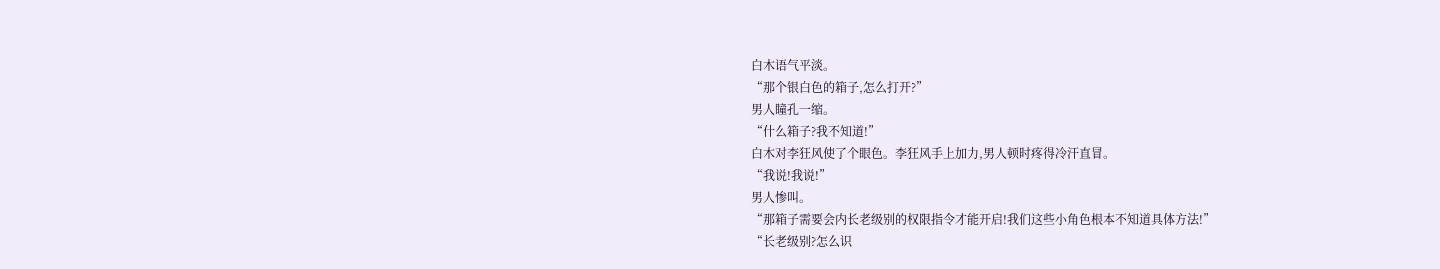白木语气平淡。
“那个银白色的箱子,怎么打开?”
男人瞳孔一缩。
“什么箱子?我不知道!”
白木对李狂风使了个眼色。李狂风手上加力,男人顿时疼得冷汗直冒。
“我说!我说!”
男人惨叫。
“那箱子需要会内长老级别的权限指令才能开启!我们这些小角色根本不知道具体方法!”
“长老级别?怎么识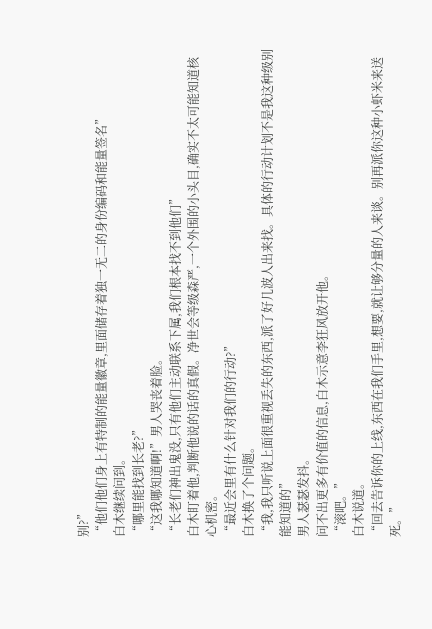别?”
“他们他们身上有特制的能量徽章,里面储存着独一无二的身份编码和能量签名”
白木继续问到。
“哪里能找到长老?”
“这我哪知道啊!”男人哭丧着脸。
“长老们神出鬼没,只有他们主动联系下属,我们根本找不到他们”
白木盯着他,判断他说的话的真假。净世会等级森严,一个外围的小头目,确实不太可能知道核心机密。
“最近会里有什么针对我们的行动?”
白木换了个问题。
“我,我只听说上面很重视丢失的东西,派了好几波人出来找。具体的行动计划不是我这种级别能知道的”
男人瑟瑟发抖。
问不出更多有价值的信息,白木示意李狂风放开他。
“滚吧。”
白木说道。
“回去告诉你的上线,东西在我们手里,想要,就让够分量的人来谈。别再派你这种小虾米来送死。”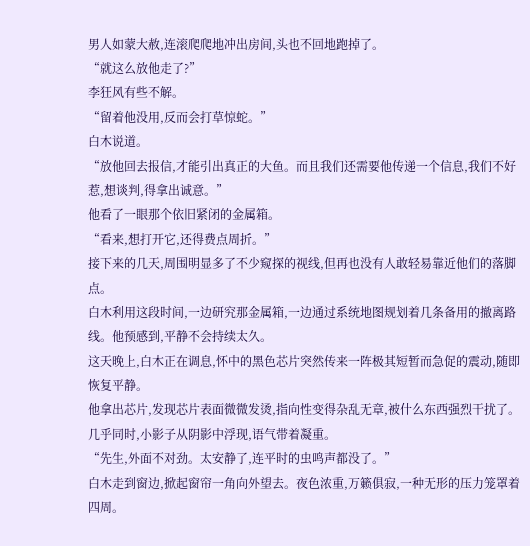男人如蒙大赦,连滚爬爬地冲出房间,头也不回地跑掉了。
“就这么放他走了?”
李狂风有些不解。
“留着他没用,反而会打草惊蛇。”
白木说道。
“放他回去报信,才能引出真正的大鱼。而且我们还需要他传递一个信息,我们不好惹,想谈判,得拿出诚意。”
他看了一眼那个依旧紧闭的金属箱。
“看来,想打开它,还得费点周折。”
接下来的几天,周围明显多了不少窥探的视线,但再也没有人敢轻易靠近他们的落脚点。
白木利用这段时间,一边研究那金属箱,一边通过系统地图规划着几条备用的撤离路线。他预感到,平静不会持续太久。
这天晚上,白木正在调息,怀中的黑色芯片突然传来一阵极其短暂而急促的震动,随即恢复平静。
他拿出芯片,发现芯片表面微微发烫,指向性变得杂乱无章,被什么东西强烈干扰了。
几乎同时,小影子从阴影中浮现,语气带着凝重。
“先生,外面不对劲。太安静了,连平时的虫鸣声都没了。”
白木走到窗边,掀起窗帘一角向外望去。夜色浓重,万籁俱寂,一种无形的压力笼罩着四周。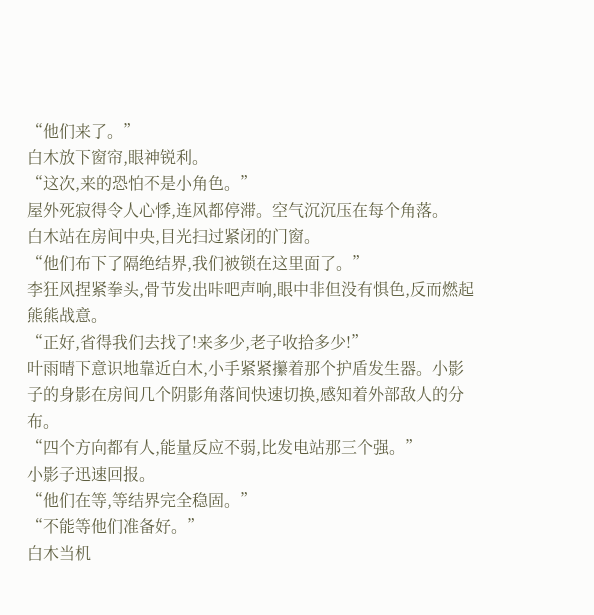“他们来了。”
白木放下窗帘,眼神锐利。
“这次,来的恐怕不是小角色。”
屋外死寂得令人心悸,连风都停滞。空气沉沉压在每个角落。
白木站在房间中央,目光扫过紧闭的门窗。
“他们布下了隔绝结界,我们被锁在这里面了。”
李狂风捏紧拳头,骨节发出咔吧声响,眼中非但没有惧色,反而燃起熊熊战意。
“正好,省得我们去找了!来多少,老子收拾多少!”
叶雨晴下意识地靠近白木,小手紧紧攥着那个护盾发生器。小影子的身影在房间几个阴影角落间快速切换,感知着外部敌人的分布。
“四个方向都有人,能量反应不弱,比发电站那三个强。”
小影子迅速回报。
“他们在等,等结界完全稳固。”
“不能等他们准备好。”
白木当机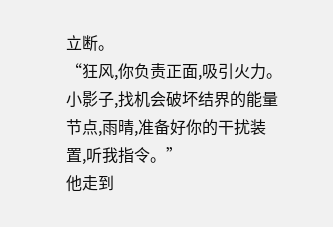立断。
“狂风,你负责正面,吸引火力。小影子,找机会破坏结界的能量节点,雨晴,准备好你的干扰装置,听我指令。”
他走到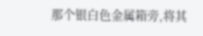那个银白色金属箱旁,将其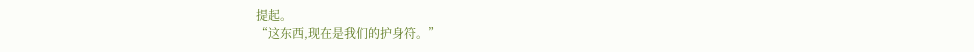提起。
“这东西,现在是我们的护身符。”